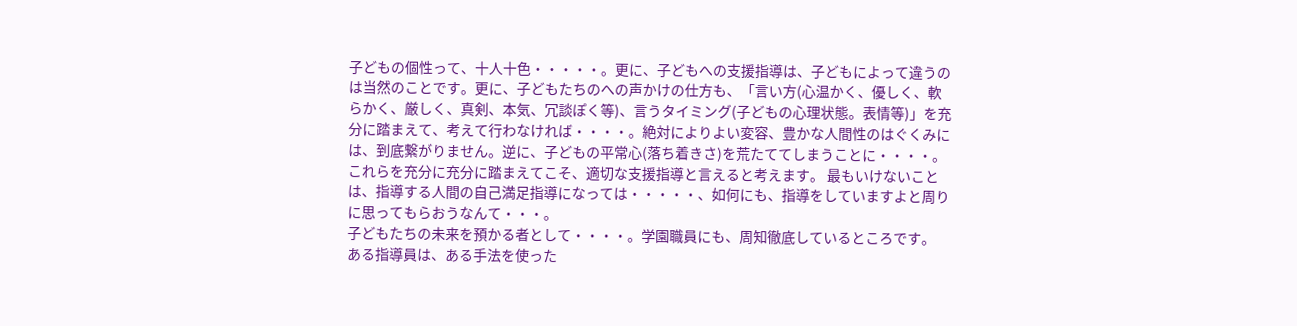子どもの個性って、十人十色・・・・・。更に、子どもへの支援指導は、子どもによって違うのは当然のことです。更に、子どもたちのへの声かけの仕方も、「言い方(心温かく、優しく、軟らかく、厳しく、真剣、本気、冗談ぽく等)、言うタイミング(子どもの心理状態。表情等)」を充分に踏まえて、考えて行わなければ・・・・。絶対によりよい変容、豊かな人間性のはぐくみには、到底繋がりません。逆に、子どもの平常心(落ち着きさ)を荒たててしまうことに・・・・。これらを充分に充分に踏まえてこそ、適切な支援指導と言えると考えます。 最もいけないことは、指導する人間の自己満足指導になっては・・・・・、如何にも、指導をしていますよと周りに思ってもらおうなんて・・・。
子どもたちの未来を預かる者として・・・・。学園職員にも、周知徹底しているところです。
ある指導員は、ある手法を使った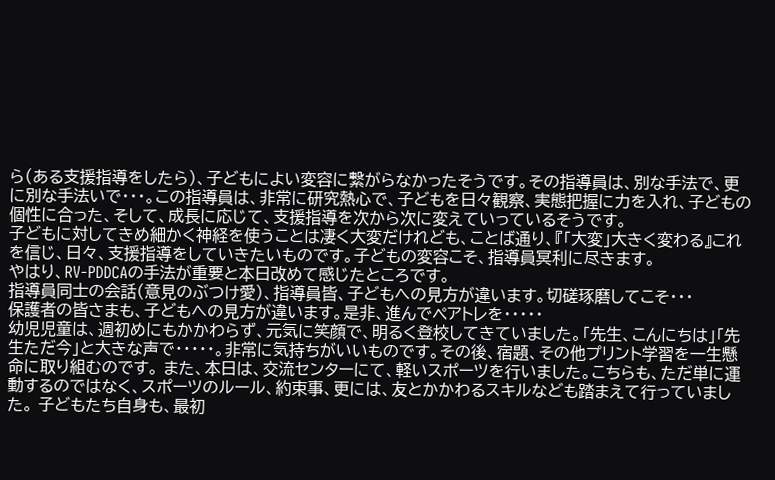ら(ある支援指導をしたら)、子どもによい変容に繋がらなかったそうです。その指導員は、別な手法で、更に別な手法いで・・・。この指導員は、非常に研究熱心で、子どもを日々観察、実態把握に力を入れ、子どもの個性に合った、そして、成長に応じて、支援指導を次から次に変えていっているそうです。
子どもに対してきめ細かく神経を使うことは凄く大変だけれども、ことば通り、『「大変」大きく変わる』これを信じ、日々、支援指導をしていきたいものです。子どもの変容こそ、指導員冥利に尽きます。
やはり、RV-PDDCAの手法が重要と本日改めて感じたところです。
指導員同士の会話(意見のぶつけ愛)、指導員皆、子どもへの見方が違います。切磋琢磨してこそ・・・
保護者の皆さまも、子どもへの見方が違います。是非、進んでペアトレを・・・・・
幼児児童は、週初めにもかかわらず、元気に笑顔で、明るく登校してきていました。「先生、こんにちは」「先生ただ今」と大きな声で・・・・・。非常に気持ちがいいものです。その後、宿題、その他プリント学習を一生懸命に取り組むのです。 また、本日は、交流センターにて、軽いスポーツを行いました。こちらも、ただ単に運動するのではなく、スポーツのルール、約束事、更には、友とかかわるスキルなども踏まえて行っていました。 子どもたち自身も、最初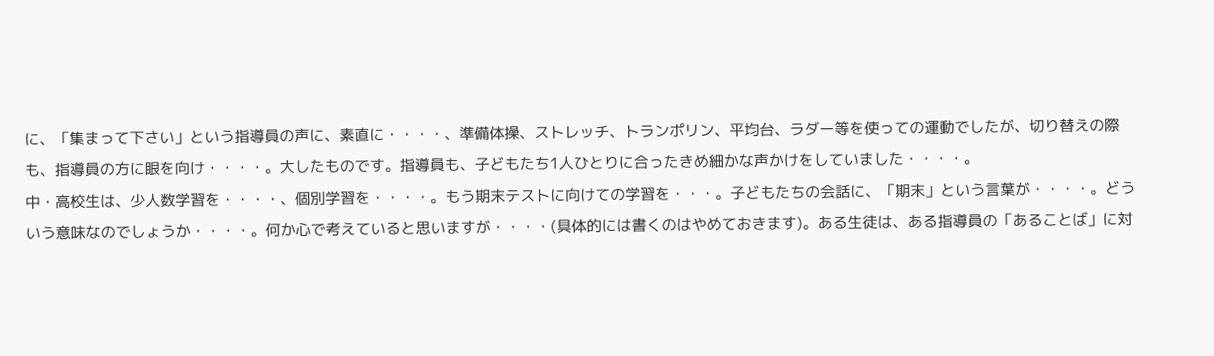に、「集まって下さい」という指導員の声に、素直に・・・・、準備体操、ストレッチ、トランポリン、平均台、ラダー等を使っての運動でしたが、切り替えの際も、指導員の方に眼を向け・・・・。大したものです。指導員も、子どもたち1人ひとりに合ったきめ細かな声かけをしていました・・・・。
中・高校生は、少人数学習を・・・・、個別学習を・・・・。もう期末テストに向けての学習を・・・。子どもたちの会話に、「期末」という言葉が・・・・。どういう意味なのでしょうか・・・・。何か心で考えていると思いますが・・・・(具体的には書くのはやめておきます)。ある生徒は、ある指導員の「あることば」に対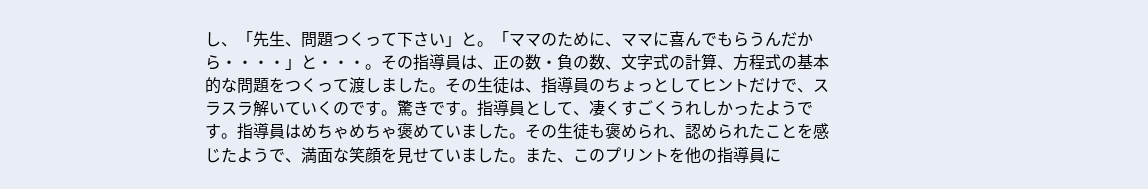し、「先生、問題つくって下さい」と。「ママのために、ママに喜んでもらうんだから・・・・」と・・・。その指導員は、正の数・負の数、文字式の計算、方程式の基本的な問題をつくって渡しました。その生徒は、指導員のちょっとしてヒントだけで、スラスラ解いていくのです。驚きです。指導員として、凄くすごくうれしかったようです。指導員はめちゃめちゃ褒めていました。その生徒も褒められ、認められたことを感じたようで、満面な笑顔を見せていました。また、このプリントを他の指導員に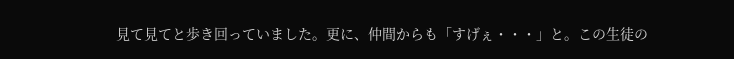見て見てと歩き回っていました。更に、仲間からも「すげぇ・・・」と。この生徒の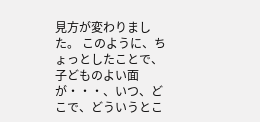見方が変わりました。 このように、ちょっとしたことで、子どものよい面が・・・、いつ、どこで、どういうとこ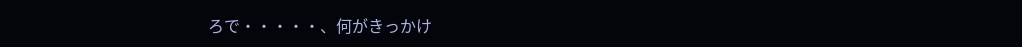ろで・・・・・、何がきっかけ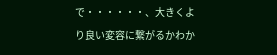で・・・・・・、大きくより良い変容に繋がるかわか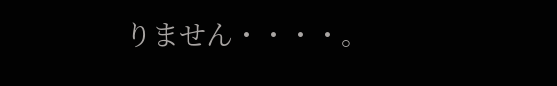りません・・・・。